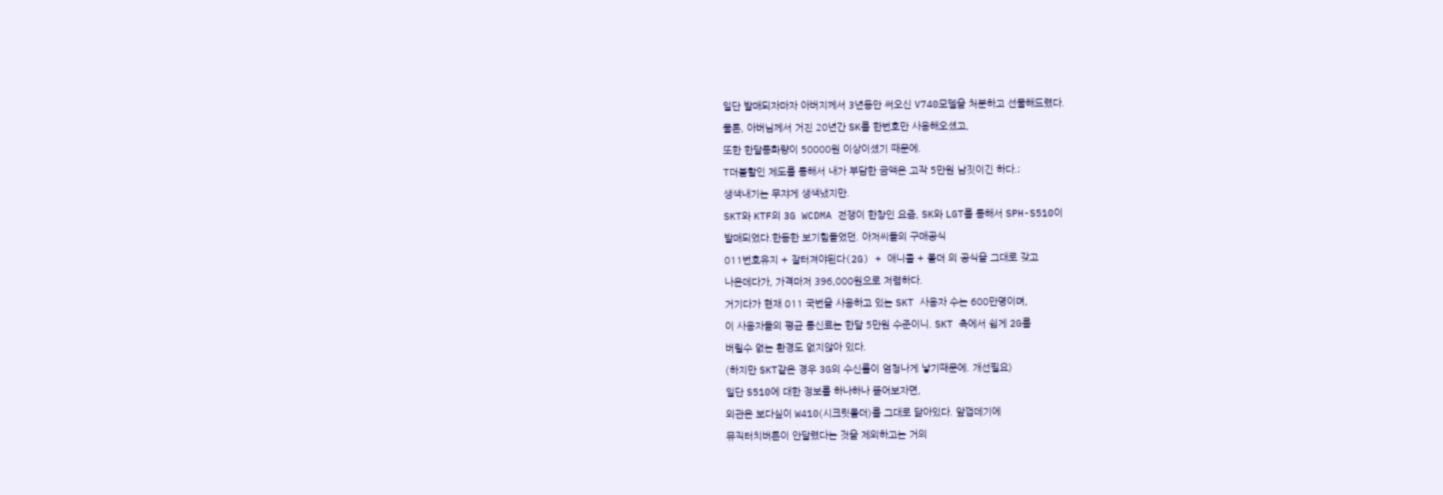일단 발매되자마자 아버지께서 3년동안 써오신 V740모델을 처분하고 선물해드렸다.
물론, 아버님께서 거진 20년간 SK를 한번호만 사용해오셨고,
또한 한달통화량이 50000원 이상이셨기 때문에.
T더블할인 제도를 통해서 내가 부담한 금액은 고작 5만원 남짓이긴 하다.;
생색내기는 무쟈게 생색냈지만.
SKT와 KTF의 3G WCDMA 전쟁이 한창인 요즘, SK와 LGT를 통해서 SPH-S510이
발매되었다.한동한 보기힘들었던. 아저씨들의 구매공식
011번호유지 + 잘터져야된다(2G) + 애니콜 + 폴더 의 공식을 그대로 갖고
나온데다가, 가격마저 396,000원으로 저렴하다.
거기다가 현재 011 국번을 사용하고 있는 SKT 사용자 수는 600만명이며,
이 사용자들의 평균 통신료는 한달 5만원 수준이니. SKT 측에서 쉽게 2G를
버릴수 없는 환경도 없지않아 있다.
(하지만 SKT같은 경우 3G의 수신률이 엄청나게 낳기때문에. 개선필요)
일단 S510에 대한 정보를 하나하나 뜯어보자면,
외관은 보다싶이 W410(시크릿폴더)를 그대로 닮아있다. 앞껍데기에
뮤직터치버튼이 안달렸다는 것을 제외하고는 거의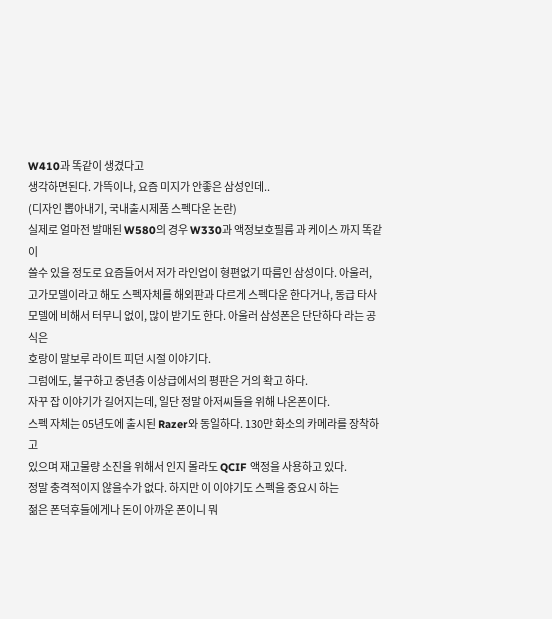W410과 똑같이 생겼다고
생각하면된다. 가뜩이나, 요즘 미지가 안좋은 삼성인데..
(디자인 뽑아내기, 국내출시제품 스펙다운 논란)
실제로 얼마전 발매된 W580의 경우 W330과 액정보호필름 과 케이스 까지 똑같이
쓸수 있을 정도로 요즘들어서 저가 라인업이 형편없기 따름인 삼성이다. 아울러,
고가모델이라고 해도 스펙자체를 해외판과 다르게 스펙다운 한다거나, 동급 타사
모델에 비해서 터무니 없이, 많이 받기도 한다. 아울러 삼성폰은 단단하다 라는 공식은
호랑이 말보루 라이트 피던 시절 이야기다.
그럼에도, 불구하고 중년층 이상급에서의 평판은 거의 확고 하다.
자꾸 잡 이야기가 길어지는데, 일단 정말 아저씨들을 위해 나온폰이다.
스펙 자체는 05년도에 출시된 Razer와 동일하다. 130만 화소의 카메라를 장착하고
있으며 재고물량 소진을 위해서 인지 몰라도 QCIF 액정을 사용하고 있다.
정말 충격적이지 않을수가 없다. 하지만 이 이야기도 스펙을 중요시 하는
젊은 폰덕후들에게나 돈이 아까운 폰이니 뭐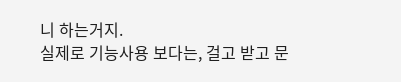니 하는거지.
실제로 기능사용 보다는, 걸고 받고 문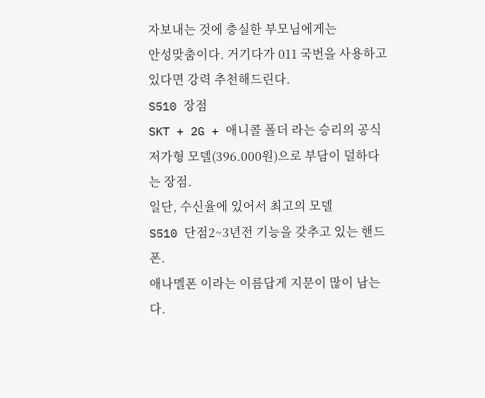자보내는 것에 충실한 부모님에게는
안성맞춤이다. 거기다가 011 국번을 사용하고 있다면 강력 추천해드린다.
S510 장점
SKT + 2G + 애니콜 폴더 라는 승리의 공식
저가형 모델(396.000원)으로 부담이 덜하다는 장점.
일단, 수신율에 있어서 최고의 모델
S510 단점2~3년전 기능을 갖추고 있는 핸드폰.
애나멜폰 이라는 이름답게 지문이 많이 남는다.